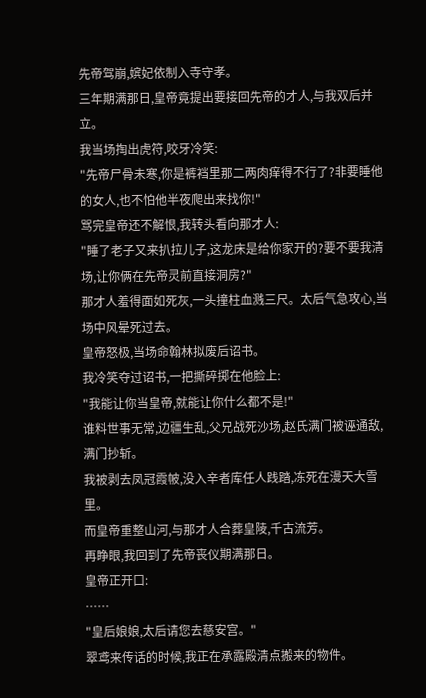先帝驾崩,嫔妃依制入寺守孝。
三年期满那日,皇帝竟提出要接回先帝的才人,与我双后并立。
我当场掏出虎符,咬牙冷笑:
"先帝尸骨未寒,你是裤裆里那二两肉痒得不行了?非要睡他的女人,也不怕他半夜爬出来找你!"
骂完皇帝还不解恨,我转头看向那才人:
"睡了老子又来扒拉儿子,这龙床是给你家开的?要不要我清场,让你俩在先帝灵前直接洞房?"
那才人羞得面如死灰,一头撞柱血溅三尺。太后气急攻心,当场中风晕死过去。
皇帝怒极,当场命翰林拟废后诏书。
我冷笑夺过诏书,一把撕碎掷在他脸上:
"我能让你当皇帝,就能让你什么都不是!"
谁料世事无常,边疆生乱,父兄战死沙场,赵氏满门被诬通敌,满门抄斩。
我被剥去凤冠霞帔,没入辛者库任人践踏,冻死在漫天大雪里。
而皇帝重整山河,与那才人合葬皇陵,千古流芳。
再睁眼,我回到了先帝丧仪期满那日。
皇帝正开口:
……
"皇后娘娘,太后请您去慈安宫。"
翠鸢来传话的时候,我正在承露殿清点搬来的物件。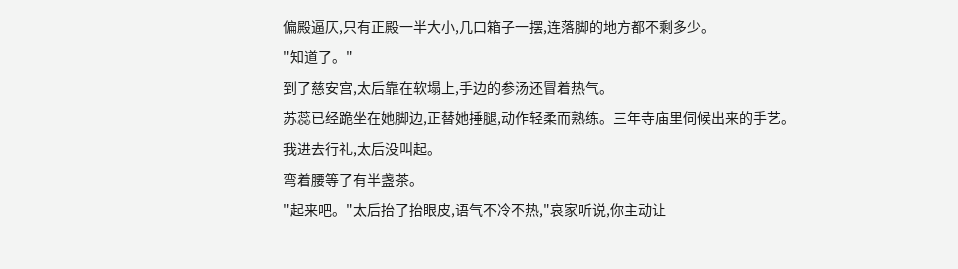偏殿逼仄,只有正殿一半大小,几口箱子一摆,连落脚的地方都不剩多少。
"知道了。"
到了慈安宫,太后靠在软塌上,手边的参汤还冒着热气。
苏蕊已经跪坐在她脚边,正替她捶腿,动作轻柔而熟练。三年寺庙里伺候出来的手艺。
我进去行礼,太后没叫起。
弯着腰等了有半盏茶。
"起来吧。"太后抬了抬眼皮,语气不冷不热,"哀家听说,你主动让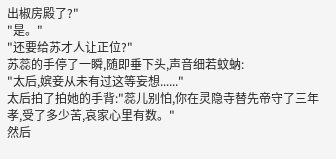出椒房殿了?"
"是。"
"还要给苏才人让正位?"
苏蕊的手停了一瞬,随即垂下头,声音细若蚊蚋:
"太后,嫔妾从未有过这等妄想......"
太后拍了拍她的手背:"蕊儿别怕,你在灵隐寺替先帝守了三年孝,受了多少苦,哀家心里有数。"
然后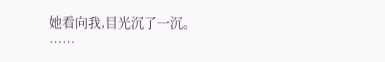她看向我,目光沉了一沉。
……